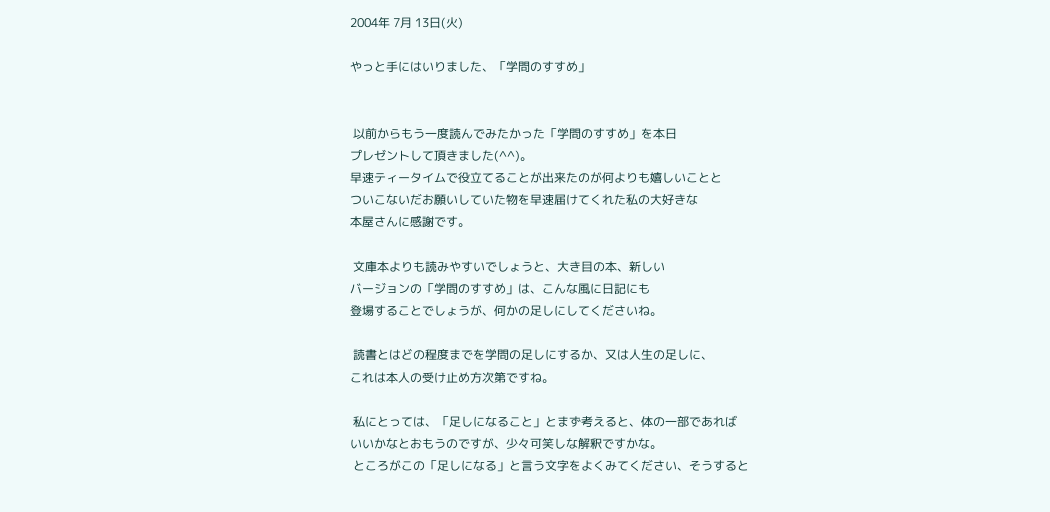2004年 7月 13日(火)

やっと手にはいりました、「学問のすすめ」


 以前からもう一度読んでみたかった「学問のすすめ」を本日
プレゼントして頂きました(^^)。
早速ティータイムで役立てることが出来たのが何よりも嬉しいことと
ついこないだお願いしていた物を早速届けてくれた私の大好きな
本屋さんに感謝です。

 文庫本よりも読みやすいでしょうと、大き目の本、新しい
バージョンの「学問のすすめ」は、こんな風に日記にも
登場することでしょうが、何かの足しにしてくださいね。

 読書とはどの程度までを学問の足しにするか、又は人生の足しに、
これは本人の受け止め方次第ですね。

 私にとっては、「足しになること」とまず考えると、体の一部であれば
いいかなとおもうのですが、少々可笑しな解釈ですかな。
 ところがこの「足しになる」と言う文字をよくみてください、そうすると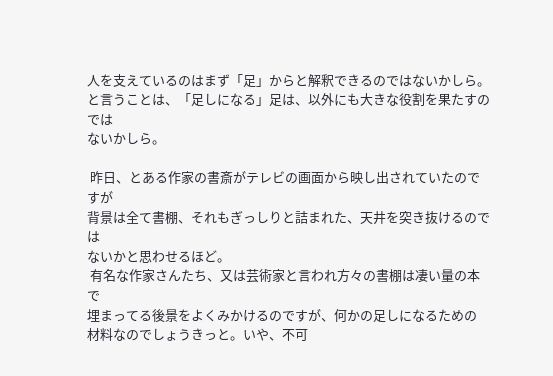人を支えているのはまず「足」からと解釈できるのではないかしら。
と言うことは、「足しになる」足は、以外にも大きな役割を果たすのでは
ないかしら。

 昨日、とある作家の書斎がテレビの画面から映し出されていたのですが
背景は全て書棚、それもぎっしりと詰まれた、天井を突き抜けるのでは
ないかと思わせるほど。
 有名な作家さんたち、又は芸術家と言われ方々の書棚は凄い量の本で
埋まってる後景をよくみかけるのですが、何かの足しになるための
材料なのでしょうきっと。いや、不可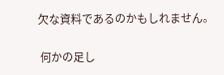欠な資料であるのかもしれません。

 何かの足し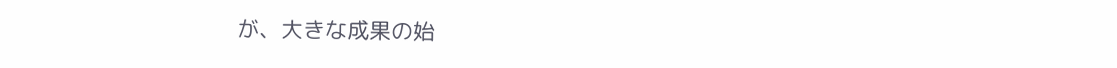が、大きな成果の始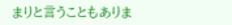まりと言うこともありま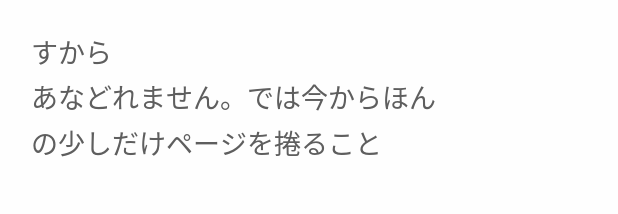すから
あなどれません。では今からほんの少しだけページを捲ること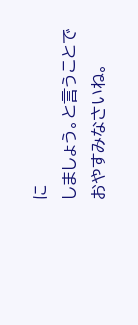に
しましょう。と言うことでおやすみなさいね。